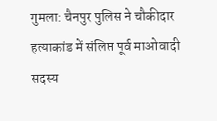गुमला: चैनपुर पुलिस ने चौकीदार हत्याकांड में संलिप्त पूर्व माओवादी सदस्य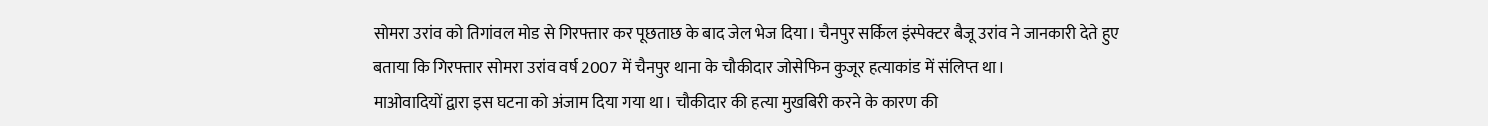सोमरा उरांव को तिगांवल मोड से गिरफ्तार कर पूछताछ के बाद जेल भेज दिया। चैनपुर सर्किल इंस्पेक्टर बैजू उरांव ने जानकारी देते हुए बताया कि गिरफ्तार सोमरा उरांव वर्ष 2007 में चैनपुर थाना के चौकीदार जोसेफिन कुजूर हत्याकांड में संलिप्त था।
माओवादियों द्वारा इस घटना को अंजाम दिया गया था। चौकीदार की हत्या मुखबिरी करने के कारण की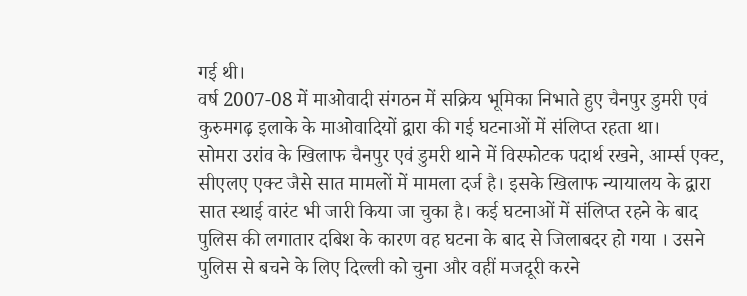गई थी।
वर्ष 2007-08 में माओवादी संगठन में सक्रिय भूमिका निभाते हुए चैनपुर डुमरी एवं कुरुमगढ़ इलाके के माओवादियों द्वारा की गई घटनाओं में संलिप्त रहता था।
सोमरा उरांव के खिलाफ चैनपुर एवं डुमरी थाने में विस्फोटक पदार्थ रखने, आर्म्स एक्ट, सीएलए एक्ट जैसे सात मामलों में मामला दर्ज है। इसके खिलाफ न्यायालय के द्वारा सात स्थाई वारंट भी जारी किया जा चुका है। कई घटनाओं में संलिप्त रहने के बाद पुलिस की लगातार दबिश के कारण वह घटना के बाद से जिलाबदर हो गया । उसने पुलिस से बचने के लिए दिल्ली को चुना और वहीं मजदूरी करने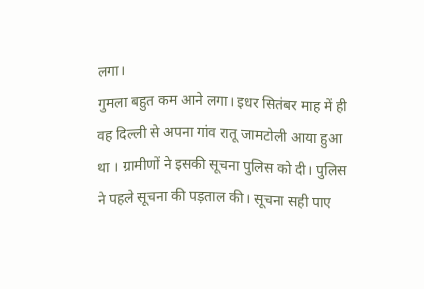लगा।
गुमला बहुत कम आने लगा। इधर सितंबर माह में ही वह दिल्ली से अपना गांव रातू जामटोली आया हुआ था । ग्रामीणों ने इसकी सूचना पुलिस को दी। पुलिस ने पहले सूचना की पड़ताल की। सूचना सही पाए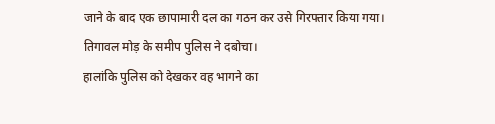जाने के बाद एक छापामारी दल का गठन कर उसे गिरफ्तार किया गया। तिगावल मोड़ के समीप पुलिस ने दबोचा।
हालांकि पुलिस को देखकर वह भागने का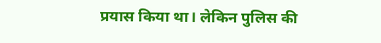प्रयास किया था। लेकिन पुलिस की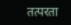तत्परता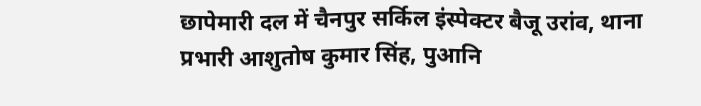छापेमारी दल में चैनपुर सर्किल इंस्पेक्टर बैजू उरांव, थाना प्रभारी आशुतोष कुमार सिंह, पुआनि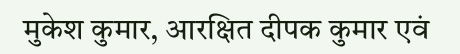मुकेश कुमार, आरक्षित दीपक कुमार एवं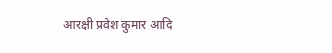आरक्षी प्रवेश कुमार आदि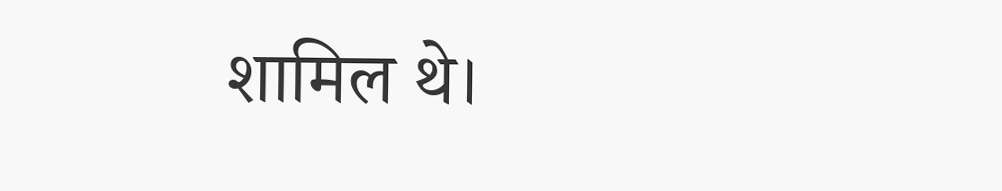शामिल थे।